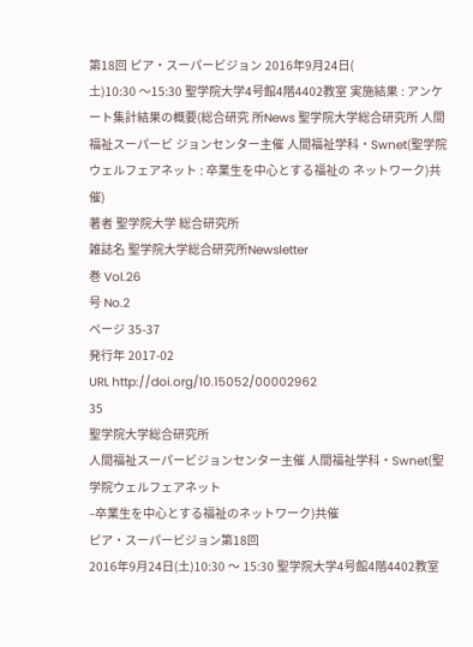第18回 ピア・スーパービジョン 2016年9月24日(
土)10:30 〜15:30 聖学院大学4号館4階4402教室 実施結果 : アンケート集計結果の概要(総合研究 所News 聖学院大学総合研究所 人間福祉スーパービ ジョンセンター主催 人間福祉学科・Swnet(聖学院 ウェルフェアネット : 卒業生を中心とする福祉の ネットワーク)共催)
著者 聖学院大学 総合研究所
雑誌名 聖学院大学総合研究所Newsletter
巻 Vol.26
号 No.2
ページ 35‑37
発行年 2017‑02
URL http://doi.org/10.15052/00002962
35
聖学院大学総合研究所
人間福祉スーパービジョンセンター主催 人間福祉学科・Swnet(聖学院ウェルフェアネット
–卒業生を中心とする福祉のネットワーク)共催
ピア・スーパービジョン第18回
2016年9月24日(土)10:30 〜 15:30 聖学院大学4号館4階4402教室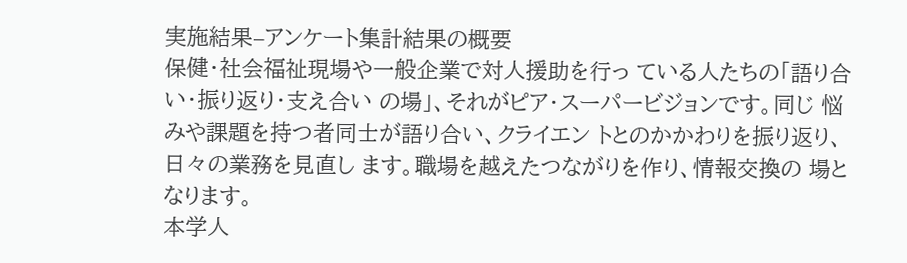実施結果–アンケート集計結果の概要
保健・社会福祉現場や一般企業で対人援助を行っ ている人たちの「語り合い・振り返り・支え合い の場」、それがピア・スーパービジョンです。同じ 悩みや課題を持つ者同士が語り合い、クライエン トとのかかわりを振り返り、日々の業務を見直し ます。職場を越えたつながりを作り、情報交換の 場となります。
本学人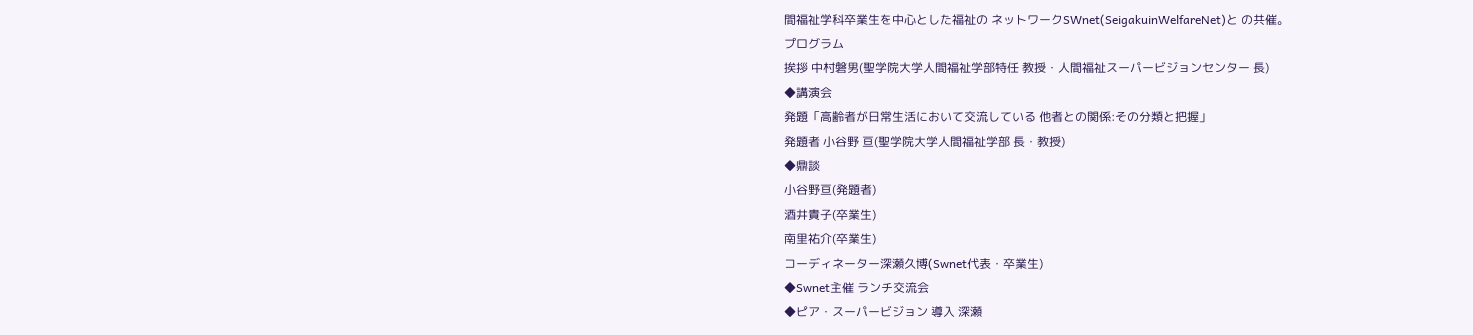間福祉学科卒業生を中心とした福祉の ネットワークSWnet(SeigakuinWelfareNet)と の共催。
プログラム
挨拶 中村磐男(聖学院大学人間福祉学部特任 教授・人間福祉スーパービジョンセンター 長)
◆講演会
発題「高齢者が日常生活において交流している 他者との関係:その分類と把握」
発題者 小谷野 亘(聖学院大学人間福祉学部 長・教授)
◆鼎談
小谷野亘(発題者)
酒井貴子(卒業生)
南里祐介(卒業生)
コーディネーター深瀬久博(Swnet代表・卒業生)
◆Swnet主催 ランチ交流会
◆ピア・スーパービジョン 導入 深瀬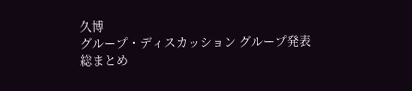久博
グループ・ディスカッション グループ発表
総まとめ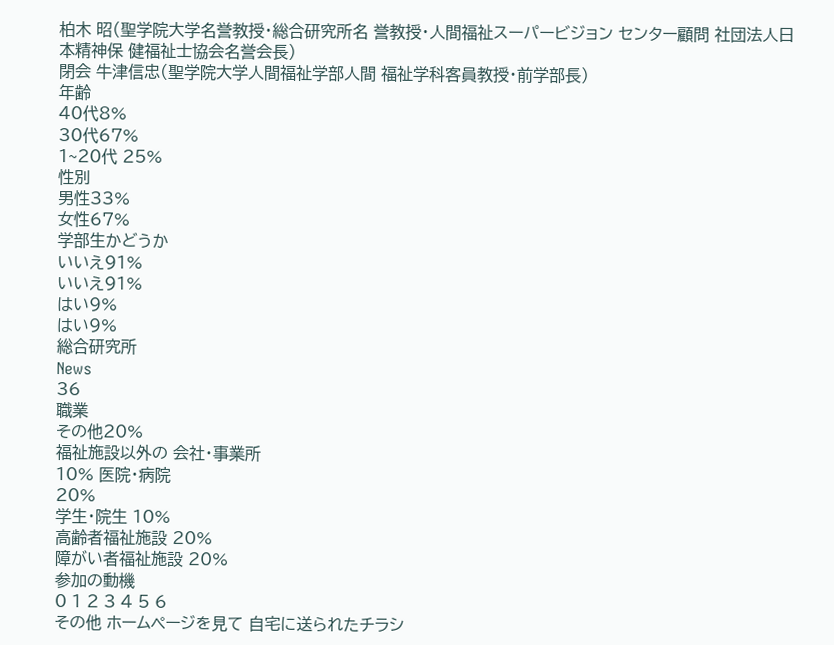柏木 昭(聖学院大学名誉教授・総合研究所名 誉教授・人間福祉スーパービジョン センター顧問 社団法人日本精神保 健福祉士協会名誉会長)
閉会 牛津信忠(聖学院大学人間福祉学部人間 福祉学科客員教授・前学部長)
年齢
40代8%
30代67%
1~20代 25%
性別
男性33%
女性67%
学部生かどうか
いいえ91%
いいえ91%
はい9%
はい9%
総合研究所
News
36
職業
その他20%
福祉施設以外の 会社・事業所
10% 医院・病院
20%
学生・院生 10%
高齢者福祉施設 20%
障がい者福祉施設 20%
参加の動機
0 1 2 3 4 5 6
その他 ホームページを見て 自宅に送られたチラシ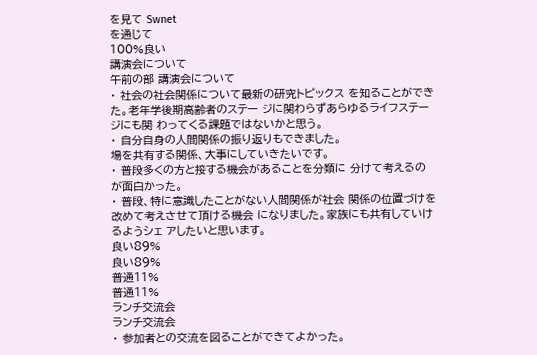を見て Swnet
を通じて
100%良い
講演会について
午前の部 講演会について
・ 社会の社会関係について最新の研究トピックス を知ることができた。老年学後期高齢者のステー ジに関わらずあらゆるライフステージにも関 わってくる課題ではないかと思う。
・ 自分自身の人間関係の振り返りもできました。
場を共有する関係、大事にしていきたいです。
・ 普段多くの方と接する機会があることを分類に 分けて考えるのが面白かった。
・ 普段、特に意識したことがない人間関係が社会 関係の位置づけを改めて考えさせて頂ける機会 になりました。家族にも共有していけるようシェ アしたいと思います。
良い89%
良い89%
普通11%
普通11%
ランチ交流会
ランチ交流会
・ 参加者との交流を図ることができてよかった。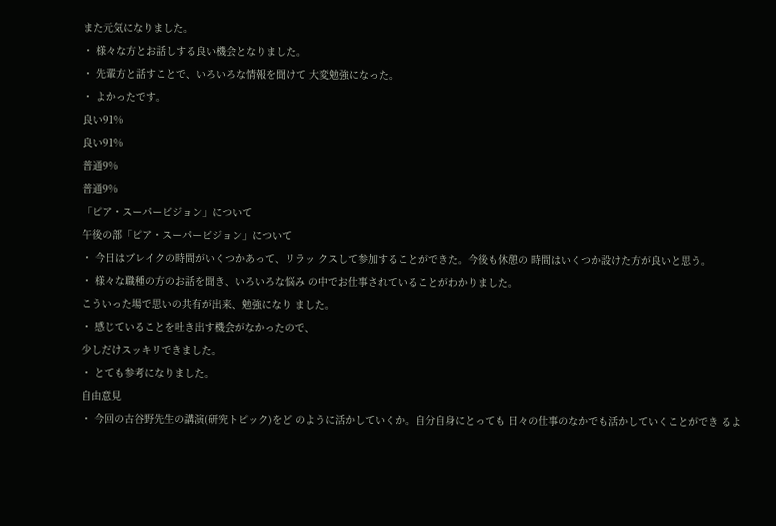また元気になりました。
・ 様々な方とお話しする良い機会となりました。
・ 先輩方と話すことで、いろいろな情報を聞けて 大変勉強になった。
・ よかったです。
良い91%
良い91%
普通9%
普通9%
「ピア・スーパービジョン」について
午後の部「ピア・スーパービジョン」について
・ 今日はブレイクの時間がいくつかあって、リラッ クスして参加することができた。今後も休憩の 時間はいくつか設けた方が良いと思う。
・ 様々な職種の方のお話を聞き、いろいろな悩み の中でお仕事されていることがわかりました。
こういった場で思いの共有が出来、勉強になり ました。
・ 感じていることを吐き出す機会がなかったので、
少しだけスッキリできました。
・ とても参考になりました。
自由意見
・ 今回の古谷野先生の講演(研究トピック)をど のように活かしていくか。自分自身にとっても 日々の仕事のなかでも活かしていくことができ るよ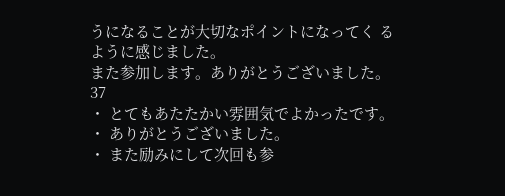うになることが大切なポイントになってく るように感じました。
また参加します。ありがとうございました。
37
・ とてもあたたかい雰囲気でよかったです。
・ ありがとうございました。
・ また励みにして次回も参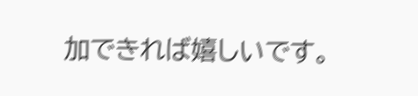加できれば嬉しいです。